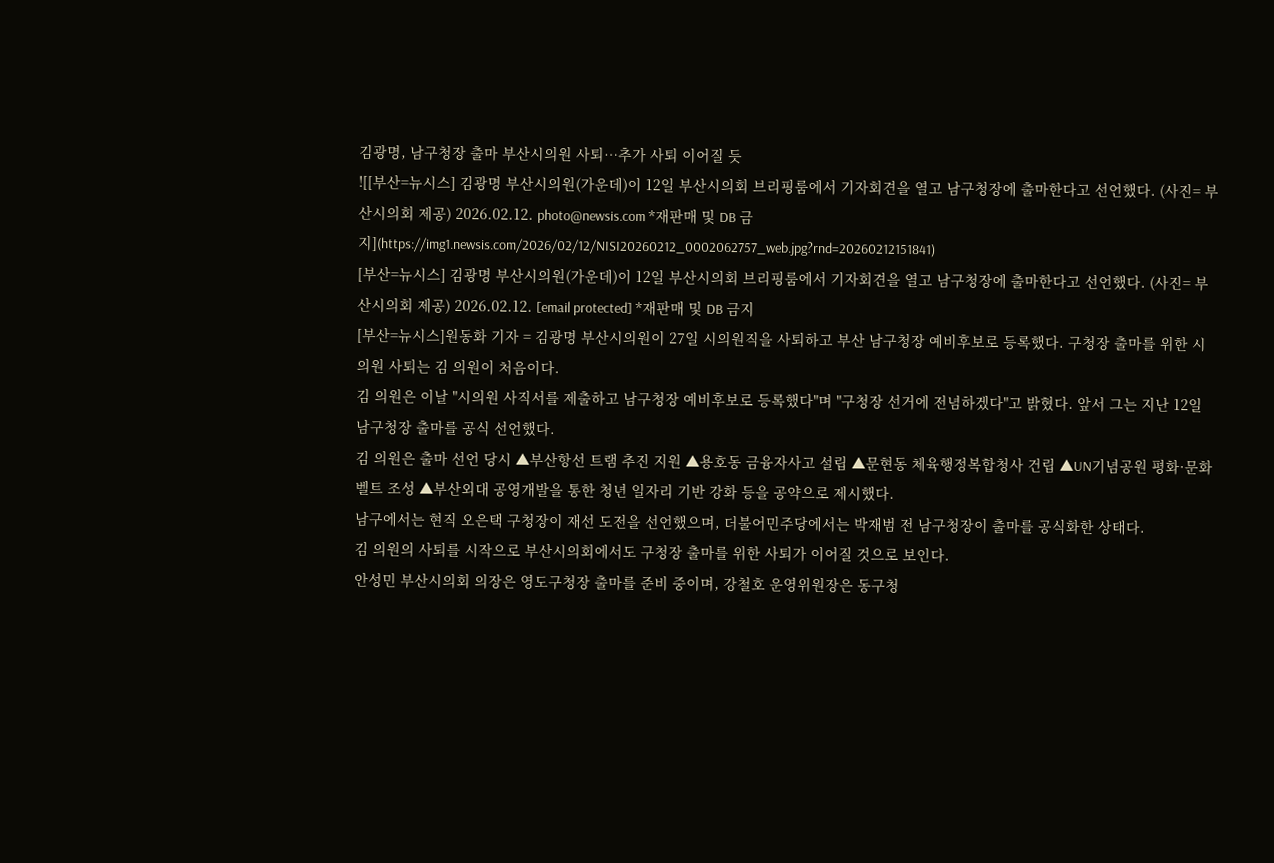김광명, 남구청장 출마 부산시의원 사퇴…추가 사퇴 이어질 듯
![[부산=뉴시스] 김광명 부산시의원(가운데)이 12일 부산시의회 브리핑룸에서 기자회견을 열고 남구청장에 출마한다고 선언했다. (사진= 부산시의회 제공) 2026.02.12. photo@newsis.com *재판매 및 DB 금지](https://img1.newsis.com/2026/02/12/NISI20260212_0002062757_web.jpg?rnd=20260212151841)
[부산=뉴시스] 김광명 부산시의원(가운데)이 12일 부산시의회 브리핑룸에서 기자회견을 열고 남구청장에 출마한다고 선언했다. (사진= 부산시의회 제공) 2026.02.12. [email protected] *재판매 및 DB 금지
[부산=뉴시스]원동화 기자 = 김광명 부산시의원이 27일 시의원직을 사퇴하고 부산 남구청장 예비후보로 등록했다. 구청장 출마를 위한 시의원 사퇴는 김 의원이 처음이다.
김 의원은 이날 "시의원 사직서를 제출하고 남구청장 예비후보로 등록했다"며 "구청장 선거에 전념하겠다"고 밝혔다. 앞서 그는 지난 12일 남구청장 출마를 공식 선언했다.
김 의원은 출마 선언 당시 ▲부산항선 트램 추진 지원 ▲용호동 금융자사고 설립 ▲문현동 체육행정복합청사 건립 ▲UN기념공원 평화·문화벨트 조성 ▲부산외대 공영개발을 통한 청년 일자리 기반 강화 등을 공약으로 제시했다.
남구에서는 현직 오은택 구청장이 재선 도전을 선언했으며, 더불어민주당에서는 박재범 전 남구청장이 출마를 공식화한 상태다.
김 의원의 사퇴를 시작으로 부산시의회에서도 구청장 출마를 위한 사퇴가 이어질 것으로 보인다.
안성민 부산시의회 의장은 영도구청장 출마를 준비 중이며, 강철호 운영위원장은 동구청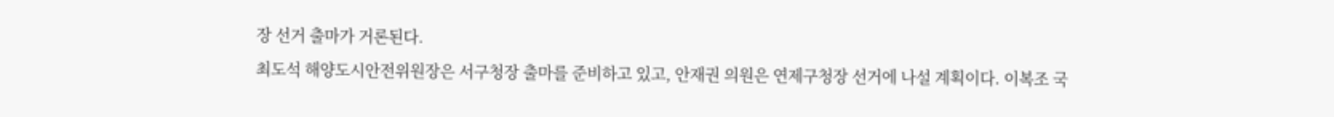장 선거 출마가 거론된다.
최도석 해양도시안전위원장은 서구청장 출마를 준비하고 있고, 안재권 의원은 연제구청장 선거에 나설 계획이다. 이복조 국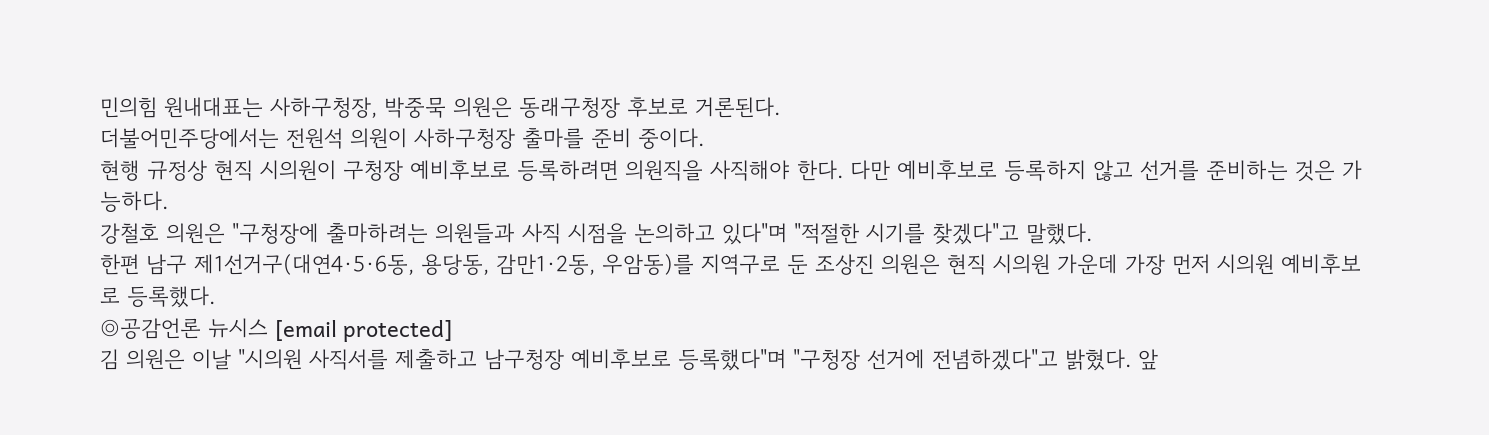민의힘 원내대표는 사하구청장, 박중묵 의원은 동래구청장 후보로 거론된다.
더불어민주당에서는 전원석 의원이 사하구청장 출마를 준비 중이다.
현행 규정상 현직 시의원이 구청장 예비후보로 등록하려면 의원직을 사직해야 한다. 다만 예비후보로 등록하지 않고 선거를 준비하는 것은 가능하다.
강철호 의원은 "구청장에 출마하려는 의원들과 사직 시점을 논의하고 있다"며 "적절한 시기를 찾겠다"고 말했다.
한편 남구 제1선거구(대연4·5·6동, 용당동, 감만1·2동, 우암동)를 지역구로 둔 조상진 의원은 현직 시의원 가운데 가장 먼저 시의원 예비후보로 등록했다.
◎공감언론 뉴시스 [email protected]
김 의원은 이날 "시의원 사직서를 제출하고 남구청장 예비후보로 등록했다"며 "구청장 선거에 전념하겠다"고 밝혔다. 앞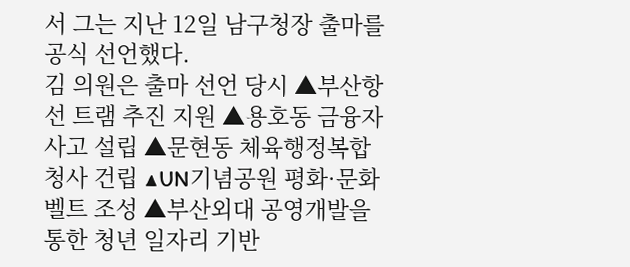서 그는 지난 12일 남구청장 출마를 공식 선언했다.
김 의원은 출마 선언 당시 ▲부산항선 트램 추진 지원 ▲용호동 금융자사고 설립 ▲문현동 체육행정복합청사 건립 ▲UN기념공원 평화·문화벨트 조성 ▲부산외대 공영개발을 통한 청년 일자리 기반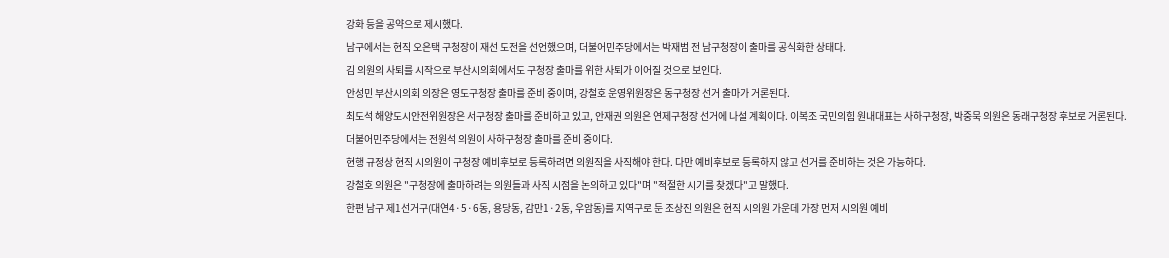강화 등을 공약으로 제시했다.
남구에서는 현직 오은택 구청장이 재선 도전을 선언했으며, 더불어민주당에서는 박재범 전 남구청장이 출마를 공식화한 상태다.
김 의원의 사퇴를 시작으로 부산시의회에서도 구청장 출마를 위한 사퇴가 이어질 것으로 보인다.
안성민 부산시의회 의장은 영도구청장 출마를 준비 중이며, 강철호 운영위원장은 동구청장 선거 출마가 거론된다.
최도석 해양도시안전위원장은 서구청장 출마를 준비하고 있고, 안재권 의원은 연제구청장 선거에 나설 계획이다. 이복조 국민의힘 원내대표는 사하구청장, 박중묵 의원은 동래구청장 후보로 거론된다.
더불어민주당에서는 전원석 의원이 사하구청장 출마를 준비 중이다.
현행 규정상 현직 시의원이 구청장 예비후보로 등록하려면 의원직을 사직해야 한다. 다만 예비후보로 등록하지 않고 선거를 준비하는 것은 가능하다.
강철호 의원은 "구청장에 출마하려는 의원들과 사직 시점을 논의하고 있다"며 "적절한 시기를 찾겠다"고 말했다.
한편 남구 제1선거구(대연4·5·6동, 용당동, 감만1·2동, 우암동)를 지역구로 둔 조상진 의원은 현직 시의원 가운데 가장 먼저 시의원 예비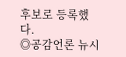후보로 등록했다.
◎공감언론 뉴시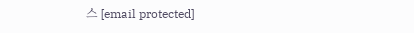스 [email protected]